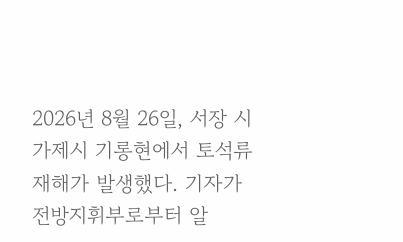2026년 8월 26일, 서장 시가제시 기롱현에서 토석류재해가 발생했다. 기자가 전방지휘부로부터 알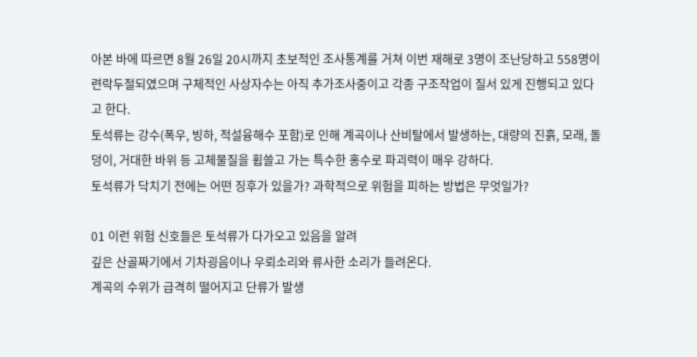아본 바에 따르면 8월 26일 20시까지 초보적인 조사통계를 거쳐 이번 재해로 3명이 조난당하고 558명이 련락두절되였으며 구체적인 사상자수는 아직 추가조사중이고 각종 구조작업이 질서 있게 진행되고 있다고 한다.
토석류는 강수(폭우, 빙하, 적설융해수 포함)로 인해 계곡이나 산비탈에서 발생하는, 대량의 진흙, 모래, 돌덩이, 거대한 바위 등 고체물질을 휩쓸고 가는 특수한 홍수로 파괴력이 매우 강하다.
토석류가 닥치기 전에는 어떤 징후가 있을가? 과학적으로 위험을 피하는 방법은 무엇일가?

01 이런 위험 신호들은 토석류가 다가오고 있음을 알려
깊은 산골짜기에서 기차굉음이나 우뢰소리와 류사한 소리가 들려온다.
계곡의 수위가 급격히 떨어지고 단류가 발생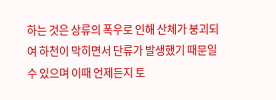하는 것은 상류의 폭우로 인해 산체가 붕괴되여 하천이 막히면서 단류가 발생했기 때문일 수 있으며 이때 언제든지 토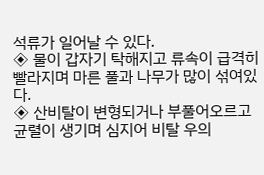석류가 일어날 수 있다.
◈ 물이 갑자기 탁해지고 류속이 급격히 빨라지며 마른 풀과 나무가 많이 섞여있다.
◈ 산비탈이 변형되거나 부풀어오르고 균렬이 생기며 심지어 비탈 우의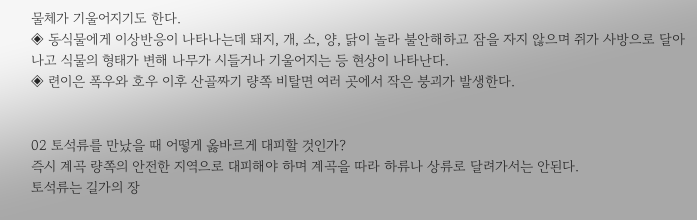물체가 기울어지기도 한다.
◈ 동식물에게 이상반응이 나타나는데 돼지, 개, 소, 양, 닭이 놀라 불안해하고 잠을 자지 않으며 쥐가 사방으로 달아나고 식물의 형태가 변해 나무가 시들거나 기울어지는 등 현상이 나타난다.
◈ 련이은 폭우와 호우 이후 산골짜기 량쪽 비탈면 여러 곳에서 작은 붕괴가 발생한다.


02 토석류를 만났을 때 어떻게 옳바르게 대피할 것인가?
즉시 계곡 량쪽의 안전한 지역으로 대피해야 하며 계곡을 따라 하류나 상류로 달려가서는 안된다.
토석류는 길가의 장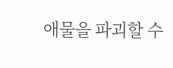애물을 파괴할 수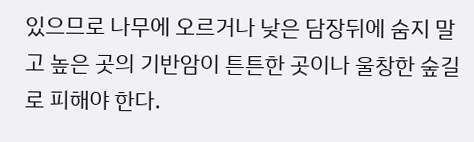있으므로 나무에 오르거나 낮은 담장뒤에 숨지 말고 높은 곳의 기반암이 튼튼한 곳이나 울창한 숲길로 피해야 한다.